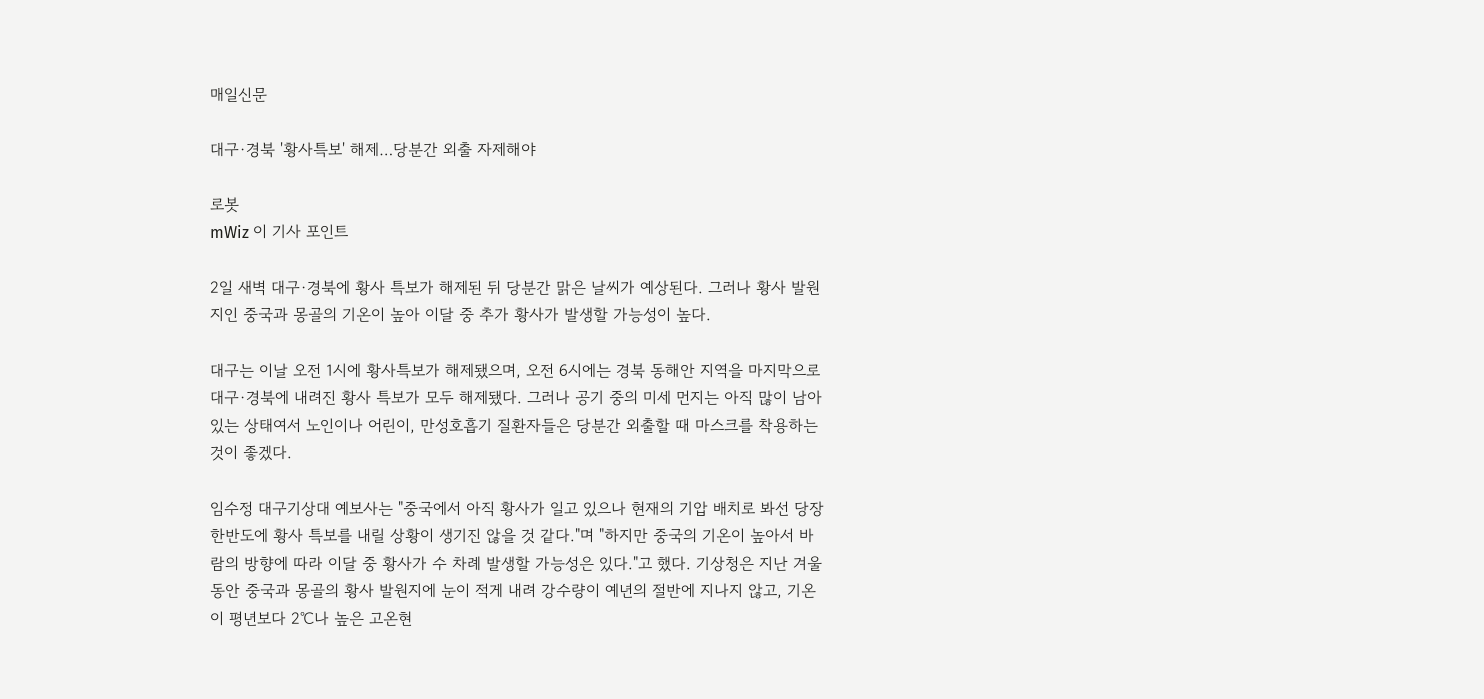매일신문

대구·경북 '황사특보' 해제…당분간 외출 자제해야

로봇
mWiz 이 기사 포인트

2일 새벽 대구·경북에 황사 특보가 해제된 뒤 당분간 맑은 날씨가 예상된다. 그러나 황사 발원지인 중국과 몽골의 기온이 높아 이달 중 추가 황사가 발생할 가능성이 높다.

대구는 이날 오전 1시에 황사특보가 해제됐으며, 오전 6시에는 경북 동해안 지역을 마지막으로 대구·경북에 내려진 황사 특보가 모두 해제됐다. 그러나 공기 중의 미세 먼지는 아직 많이 남아 있는 상태여서 노인이나 어린이, 만성호흡기 질환자들은 당분간 외출할 때 마스크를 착용하는 것이 좋겠다.

임수정 대구기상대 예보사는 "중국에서 아직 황사가 일고 있으나 현재의 기압 배치로 봐선 당장 한반도에 황사 특보를 내릴 상황이 생기진 않을 것 같다."며 "하지만 중국의 기온이 높아서 바람의 방향에 따라 이달 중 황사가 수 차례 발생할 가능성은 있다."고 했다. 기상청은 지난 겨울 동안 중국과 몽골의 황사 발원지에 눈이 적게 내려 강수량이 예년의 절반에 지나지 않고, 기온이 평년보다 2℃나 높은 고온현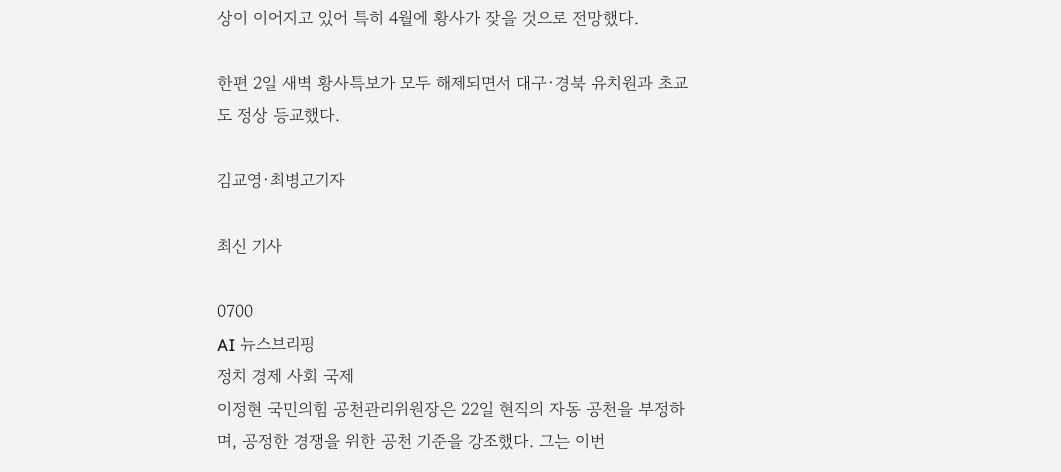상이 이어지고 있어 특히 4월에 황사가 잦을 것으로 전망했다.

한편 2일 새벽 황사특보가 모두 해제되면서 대구·경북 유치원과 초교도 정상 등교했다.

김교영·최병고기자

최신 기사

0700
AI 뉴스브리핑
정치 경제 사회 국제
이정현 국민의힘 공천관리위원장은 22일 현직의 자동 공천을 부정하며, 공정한 경쟁을 위한 공천 기준을 강조했다. 그는 이번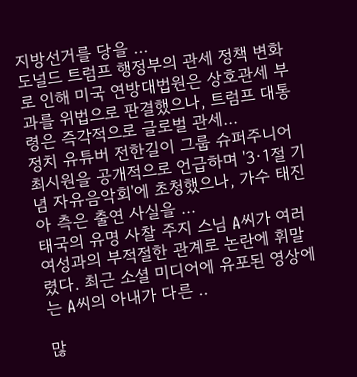지방선거를 당을 ...
도널드 트럼프 행정부의 관세 정책 변화로 인해 미국 연방대법원은 상호관세 부과를 위법으로 판결했으나, 트럼프 대통령은 즉각적으로 글로벌 관세...
정치 유튜버 전한길이 그룹 슈퍼주니어 최시원을 공개적으로 언급하며 '3·1절 기념 자유음악회'에 초청했으나, 가수 태진아 측은 출연 사실을 ...
태국의 유명 사찰 주지 스님 A씨가 여러 여성과의 부적절한 관계로 논란에 휘말렸다. 최근 소셜 미디어에 유포된 영상에는 A씨의 아내가 다른 ..

많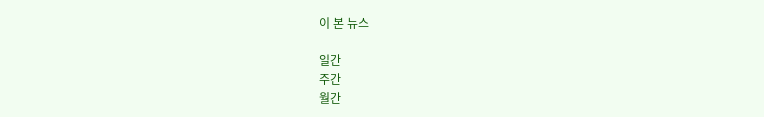이 본 뉴스

일간
주간
월간